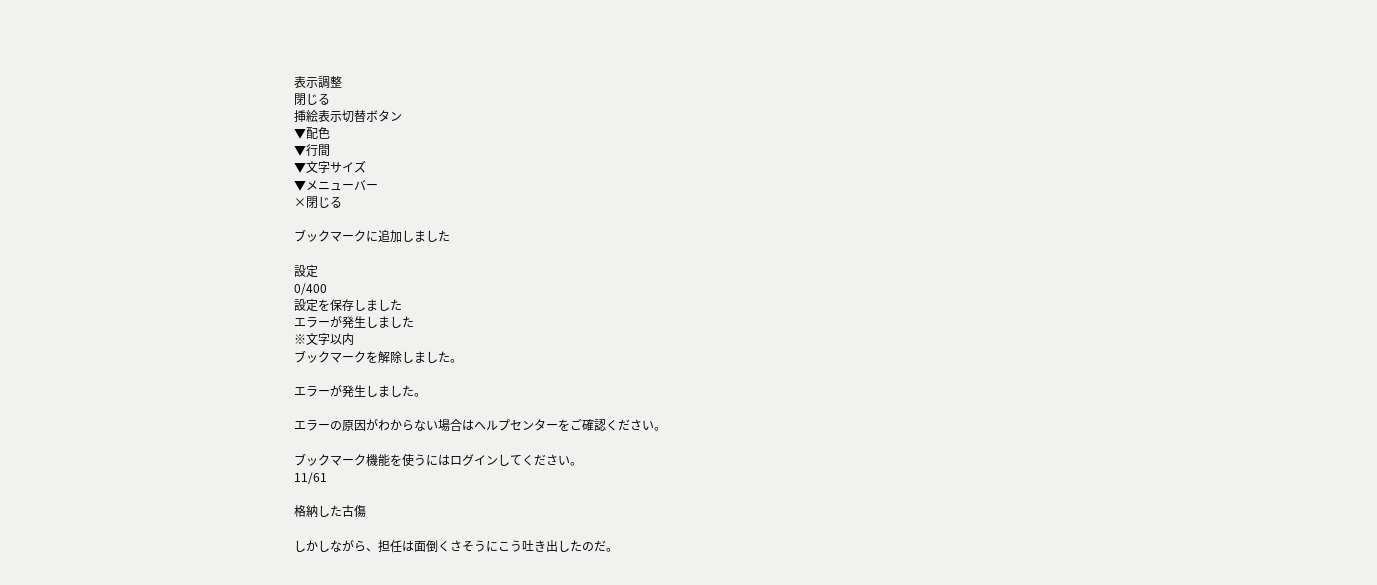表示調整
閉じる
挿絵表示切替ボタン
▼配色
▼行間
▼文字サイズ
▼メニューバー
×閉じる

ブックマークに追加しました

設定
0/400
設定を保存しました
エラーが発生しました
※文字以内
ブックマークを解除しました。

エラーが発生しました。

エラーの原因がわからない場合はヘルプセンターをご確認ください。

ブックマーク機能を使うにはログインしてください。
11/61

格納した古傷

しかしながら、担任は面倒くさそうにこう吐き出したのだ。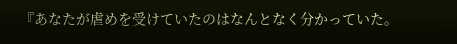『あなたが虐めを受けていたのはなんとなく分かっていた。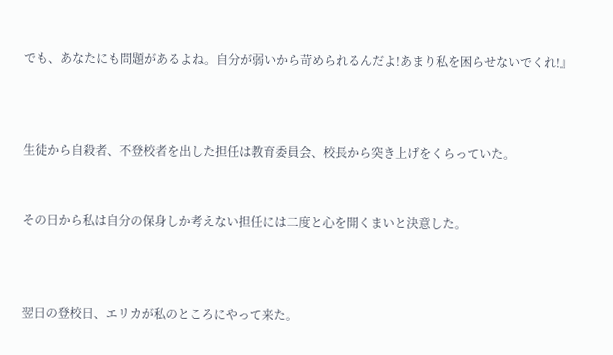でも、あなたにも問題があるよね。自分が弱いから苛められるんだよ!あまり私を困らせないでくれ!』



生徒から自殺者、不登校者を出した担任は教育委員会、校長から突き上げをくらっていた。


その日から私は自分の保身しか考えない担任には二度と心を開くまいと決意した。



翌日の登校日、エリカが私のところにやって来た。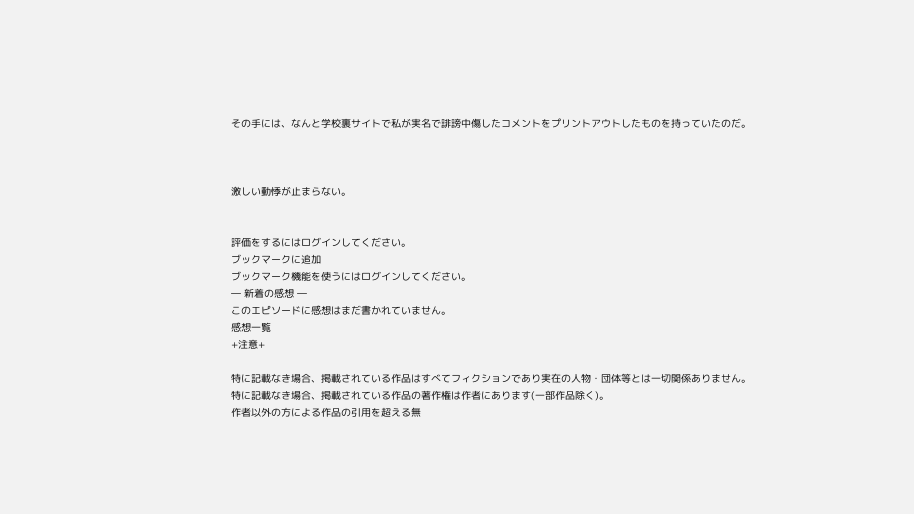その手には、なんと学校裏サイトで私が実名で誹謗中傷したコメントをプリントアウトしたものを持っていたのだ。



激しい動悸が止まらない。


評価をするにはログインしてください。
ブックマークに追加
ブックマーク機能を使うにはログインしてください。
― 新着の感想 ―
このエピソードに感想はまだ書かれていません。
感想一覧
+注意+

特に記載なき場合、掲載されている作品はすべてフィクションであり実在の人物・団体等とは一切関係ありません。
特に記載なき場合、掲載されている作品の著作権は作者にあります(一部作品除く)。
作者以外の方による作品の引用を超える無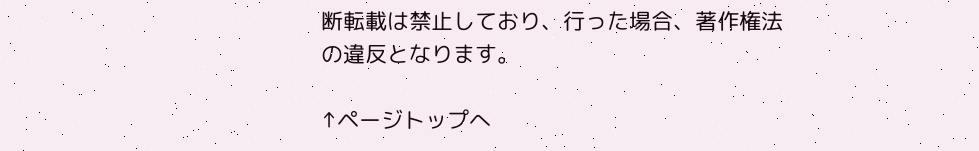断転載は禁止しており、行った場合、著作権法の違反となります。

↑ページトップへ